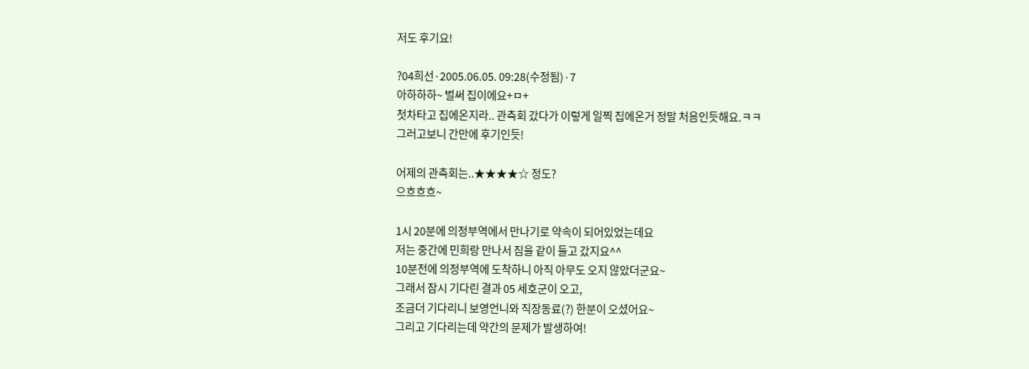저도 후기요!

?04희선·2005.06.05. 09:28(수정됨)·7
아하하하~ 벌써 집이에요+ㅁ+
첫차타고 집에온지라.. 관측회 갔다가 이렇게 일찍 집에온거 정말 처음인듯해요.ㅋㅋ
그러고보니 간만에 후기인듯!

어제의 관측회는..★★★★☆ 정도?
으흐흐흐~

1시 20분에 의정부역에서 만나기로 약속이 되어있었는데요
저는 중간에 민희랑 만나서 짐을 같이 들고 갔지요^^
10분전에 의정부역에 도착하니 아직 아무도 오지 않았더군요~
그래서 잠시 기다린 결과 05 세호군이 오고,
조금더 기다리니 보영언니와 직장동료(?) 한분이 오셨어요~
그리고 기다리는데 약간의 문제가 발생하여!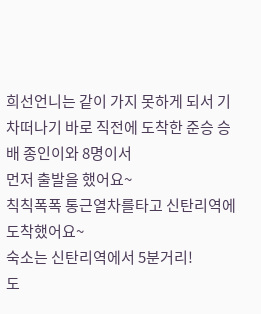희선언니는 같이 가지 못하게 되서 기차떠나기 바로 직전에 도착한 준승 승배 종인이와 8명이서
먼저 출발을 했어요~
칙칙폭폭 통근열차를타고 신탄리역에 도착했어요~
숙소는 신탄리역에서 5분거리!
도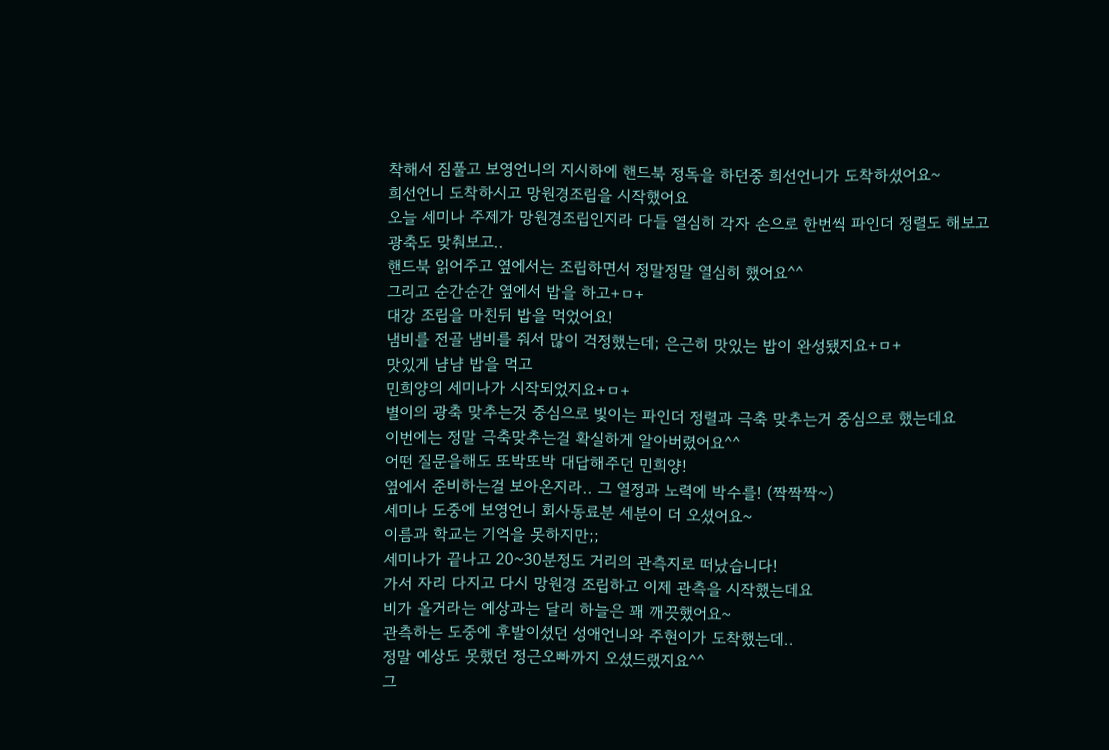착해서 짐풀고 보영언니의 지시하에 핸드북 정독을 하던중 희선언니가 도착하셨어요~
희선언니 도착하시고 망원경조립을 시작했어요
오늘 세미나 주제가 망원경조립인지라 다들 열심히 각자 손으로 한번씩 파인더 정렬도 해보고
광축도 맞춰보고..
핸드북 읽어주고 옆에서는 조립하면서 정말정말 열심히 했어요^^
그리고 순간순간 옆에서 밥을 하고+ㅁ+
대강 조립을 마친뒤 밥을 먹었어요!
냄비를 전골 냄비를 줘서 많이 걱정했는데; 은근히 맛있는 밥이 완성됐지요+ㅁ+
맛있게 냠냠 밥을 먹고
민희양의 세미나가 시작되었지요+ㅁ+
별이의 광축 맞추는것 중심으로 빛이는 파인더 정렬과 극축 맞추는거 중심으로 했는데요
이번에는 정말 극축맞추는걸 확실하게 알아버렸어요^^
어떤 질문을해도 또박또박 대답해주던 민희양!
옆에서 준비하는걸 보아온지라.. 그 열정과 노력에 박수를! (짝짝짝~)
세미나 도중에 보영언니 회사동료분 세분이 더 오셨어요~
이름과 학교는 기억을 못하지만;;
세미나가 끝나고 20~30분정도 거리의 관측지로 떠났습니다!
가서 자리 다지고 다시 망원경 조립하고 이제 관측을 시작했는데요
비가 올거라는 예상과는 달리 하늘은 꽤 깨끗했어요~
관측하는 도중에 후발이셨던 성애언니와 주현이가 도착했는데..
정말 예상도 못했던 정근오빠까지 오셨드랬지요^^
그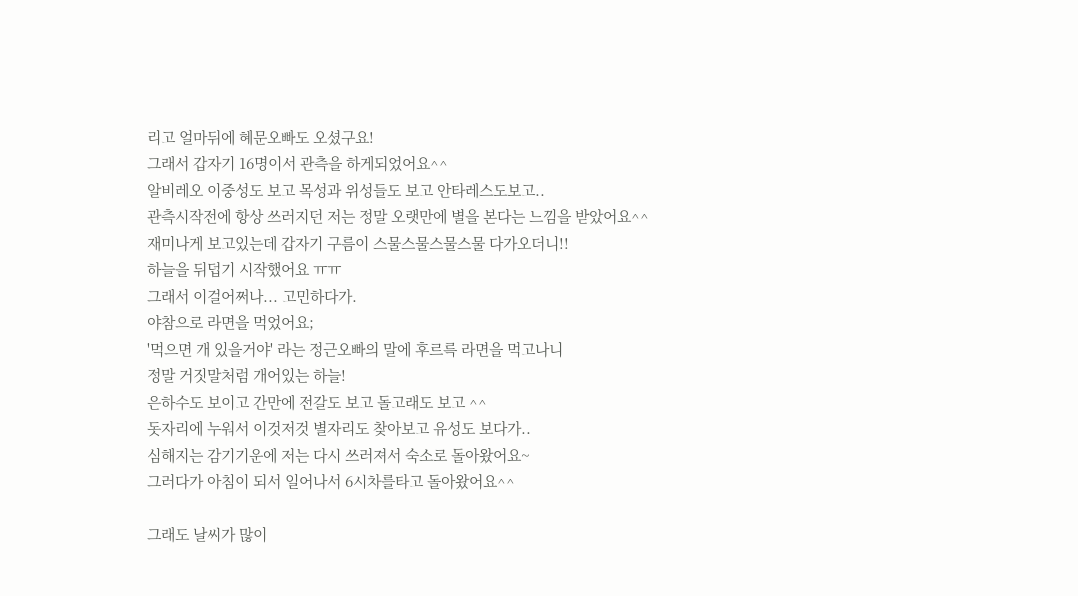리고 얼마뒤에 혜문오빠도 오셨구요!
그래서 갑자기 16명이서 관측을 하게되었어요^^
알비레오 이중성도 보고 목성과 위성들도 보고 안타레스도보고..
관측시작전에 항상 쓰러지던 저는 정말 오랫만에 별을 본다는 느낌을 받았어요^^
재미나게 보고있는데 갑자기 구름이 스물스물스물스물 다가오더니!!
하늘을 뒤덥기 시작했어요 ㅠㅠ
그래서 이걸어쩌나... 고민하다가.
야참으로 라면을 먹었어요;
'먹으면 개 있을거야' 라는 정근오빠의 말에 후르륵 라면을 먹고나니
정말 거짓말처럼 개어있는 하늘!
은하수도 보이고 간만에 전갈도 보고 돌고래도 보고 ^^
돗자리에 누워서 이것저것 별자리도 찾아보고 유성도 보다가..
심해지는 감기기운에 저는 다시 쓰러져서 숙소로 돌아왔어요~
그러다가 아침이 되서 일어나서 6시차를타고 돌아왔어요^^

그래도 날씨가 많이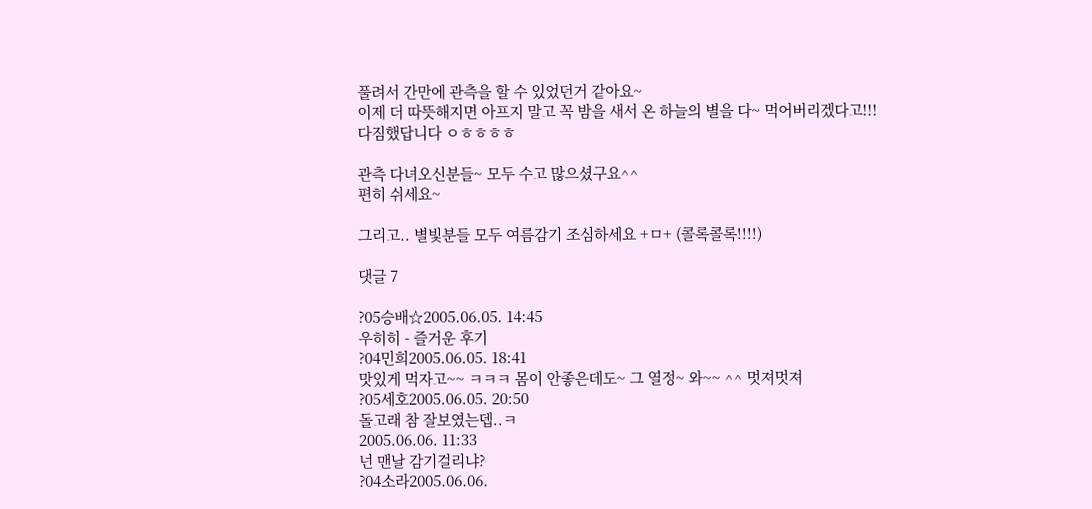풀려서 간만에 관측을 할 수 있었던거 같아요~
이제 더 따뜻해지면 아프지 말고 꼭 밤을 새서 온 하늘의 별을 다~ 먹어버리겠다고!!!
다짐했답니다 ㅇㅎㅎㅎㅎ

관측 다녀오신분들~ 모두 수고 많으셨구요^^
편히 쉬세요~

그리고.. 별빛분들 모두 여름감기 조심하세요 +ㅁ+ (콜록콜록!!!!)

댓글 7

?05승배☆2005.06.05. 14:45
우히히 - 즐거운 후기
?04민희2005.06.05. 18:41
맛있게 먹자고~~ ㅋㅋㅋ 몸이 안좋은데도~ 그 열정~ 와~~ ^^ 멋져멋져
?05세호2005.06.05. 20:50
돌고래 참 잘보였는뎁..ㅋ
2005.06.06. 11:33
넌 맨날 감기걸리냐?
?04소라2005.06.06.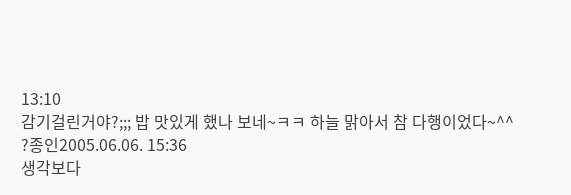13:10
감기걸린거야?;;; 밥 맛있게 했나 보네~ㅋㅋ 하늘 맑아서 참 다행이었다~^^
?종인2005.06.06. 15:36
생각보다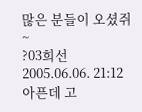많은 분들이 오셨쥐 ~
?03희선2005.06.06. 21:12
아픈데 고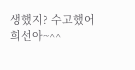생했지? 수고했어 희선아~^^